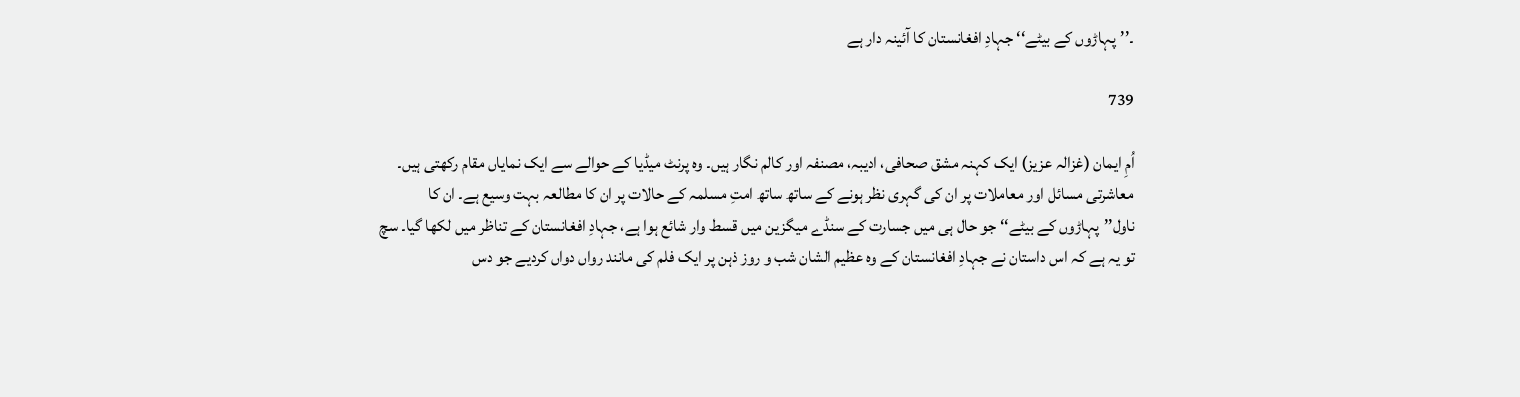۔’’پہاڑوں کے بیٹے‘‘ جہادِ افغانستان کا آئینہ دار ہے

739

اُمِ ایمان (غزالہ عزیز) ایک کہنہ مشق صحافی، ادیبہ، مصنفہ اور کالم نگار ہیں۔ وہ پرنٹ میڈیا کے حوالے سے ایک نمایاں مقام رکھتی ہیں۔ معاشرتی مسائل اور معاملات پر ان کی گہری نظر ہونے کے ساتھ ساتھ امتِ مسلمہ کے حالات پر ان کا مطالعہ بہت وسیع ہے۔ ان کا ناول’’پہاڑوں کے بیٹے‘‘ جو حال ہی میں جسارت کے سنڈے میگزین میں قسط وار شائع ہوا ہے، جہادِ افغانستان کے تناظر میں لکھا گیا۔ سچ تو یہ ہے کہ اس داستان نے جہادِ افغانستان کے وہ عظیم الشان شب و روز ذہن پر ایک فلم کی مانند رواں دواں کردیے جو دس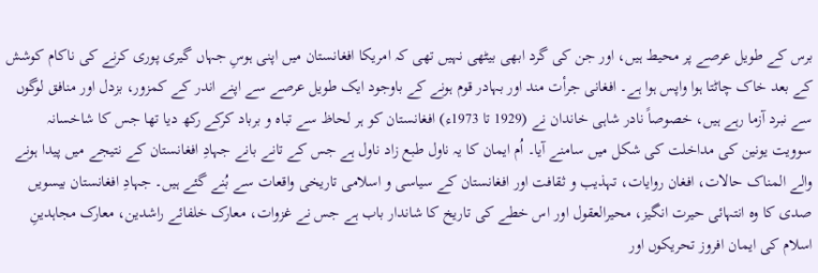برس کے طویل عرصے پر محیط ہیں، اور جن کی گرد ابھی بیٹھی نہیں تھی کہ امریکا افغانستان میں اپنی ہوسِ جہاں گیری پوری کرنے کی ناکام کوشش کے بعد خاک چاٹتا ہوا واپس ہوا ہے۔ افغانی جرأت مند اور بہادر قوم ہونے کے باوجود ایک طویل عرصے سے اپنے اندر کے کمزور، بزدل اور منافق لوگوں سے نبرد آزما رہے ہیں، خصوصاً نادر شاہی خاندان نے (1929 تا 1973ء) افغانستان کو ہر لحاظ سے تباہ و برباد کرکے رکھ دیا تھا جس کا شاخسانہ سوویت یونین کی مداخلت کی شکل میں سامنے آیا۔ اُم ایمان کا یہ ناول طبع زاد ناول ہے جس کے تانے بانے جہادِ افغانستان کے نتیجے میں پیدا ہونے والے المناک حالات، افغان روایات، تہذیب و ثقافت اور افغانستان کے سیاسی و اسلامی تاریخی واقعات سے بُنے گئے ہیں۔ جہادِ افغانستان بیسویں صدی کا وہ انتہائی حیرت انگیز، محیرالعقول اور اس خطے کی تاریخ کا شاندار باب ہے جس نے غزوات، معارک خلفائے راشدین، معارک مجاہدینِ اسلام کی ایمان افروز تحریکوں اور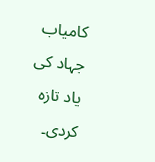کامیاب جہاد کی یاد تازہ کردی۔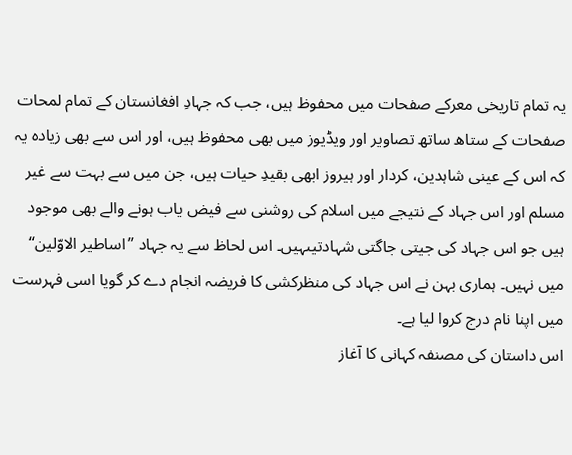یہ تمام تاریخی معرکے صفحات میں محفوظ ہیں، جب کہ جہادِ افغانستان کے تمام لمحات صفحات کے ستاھ ساتھ تصاویر اور ویڈیوز میں بھی محفوظ ہیں، اور اس سے بھی زیادہ یہ کہ اس کے عینی شاہدین، کردار اور ہیروز ابھی بقیدِ حیات ہیں، جن میں سے بہت سے غیر مسلم اور اس جہاد کے نتیجے میں اسلام کی روشنی سے فیض یاب ہونے والے بھی موجود ہیں جو اس جہاد کی جیتی جاگتی شہادتیںہیں۔ اس لحاظ سے یہ جہاد ’’اساطیر الاوّلین‘‘ میں نہیں۔ ہماری بہن نے اس جہاد کی منظرکشی کا فریضہ انجام دے کر گویا اسی فہرست میں اپنا نام درج کروا لیا ہے۔
اس داستان کی مصنفہ کہانی کا آغاز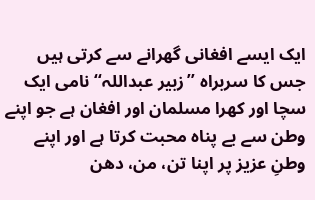ایک ایسے افغانی گھرانے سے کرتی ہیں جس کا سربراہ ’’زبیر عبداللہ‘‘ نامی ایک سچا اور کھرا مسلمان اور افغان ہے جو اپنے وطن سے بے پناہ محبت کرتا ہے اور اپنے وطنِ عزیز پر اپنا تن، من، دھن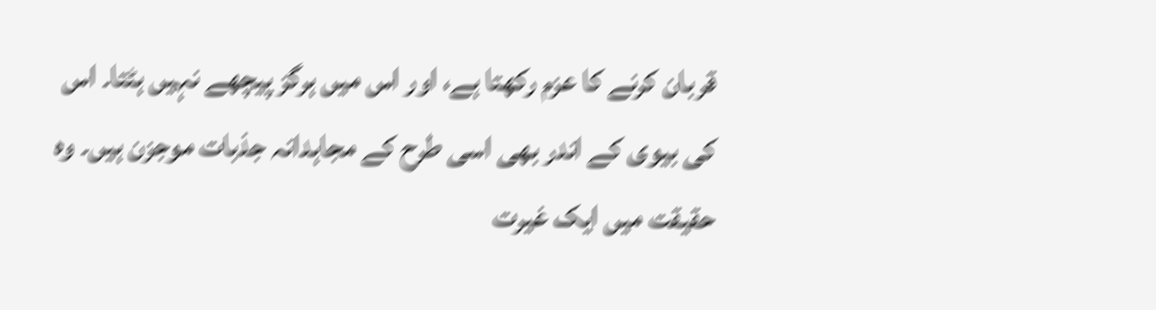قربان کرنے کا عزم رکھتا ہے، اور اس میں ہرگز پیچھے نہیں ہٹتا۔ اس کی بیوی کے اندر بھی اسی طرح کے مجاہدانہ جذبات موجزن ہیں۔ وہ حقیقت میں ایک غیرت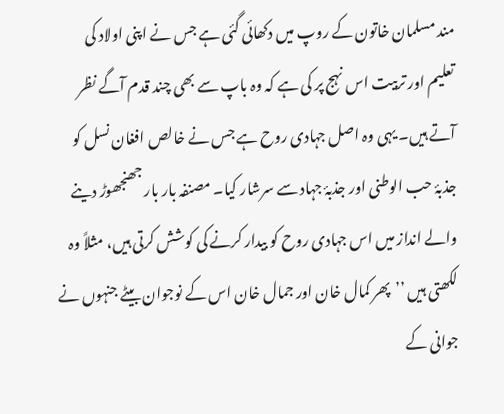مند مسلمان خاتون کے روپ میں دکھائی گئی ہے جس نے اپنی اولاد کی تعلیم اور تربیت اس نہج پر کی ہے کہ وہ باپ سے بھی چند قدم آگے نظر آتے ہیں۔ یہی وہ اصل جہادی روح ہے جس نے خالص افغان نسل کو جذبۂ حب الوطنی اور جذبۂ جہاد سے سرشار کیا۔ مصنفہ بار بار جھنجھوڑ دینے والے انداز میں اس جہادی روح کو بیدار کرنے کی کوشش کرتی ہیں، مثلاً وہ لکھتی ہیں ’’پھر کمال خان اور جمال خان اس کے نوجوان بیٹے جنہوں نے جوانی کے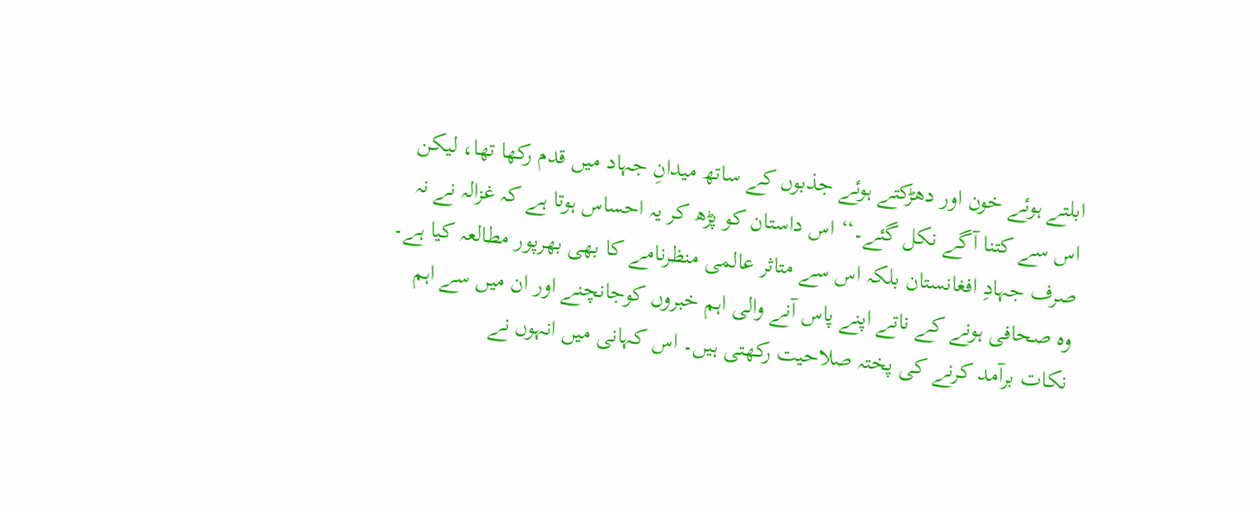ابلتے ہوئے خون اور دھڑکتے ہوئے جذبوں کے ساتھ میدانِ جہاد میں قدم رکھا تھا، لیکن اس سے کتنا آگے نکل گئے۔‘‘ اس داستان کو پڑھ کر یہ احساس ہوتا ہے کہ غزالہ نے نہ صرف جہادِ افغانستان بلکہ اس سے متاثر عالمی منظرنامے کا بھی بھرپور مطالعہ کیا ہے۔ وہ صحافی ہونے کے ناتے اپنے پاس آنے والی اہم خبروں کوجانچنے اور ان میں سے اہم نکات برآمد کرنے کی پختہ صلاحیت رکھتی ہیں۔ اس کہانی میں انہوں نے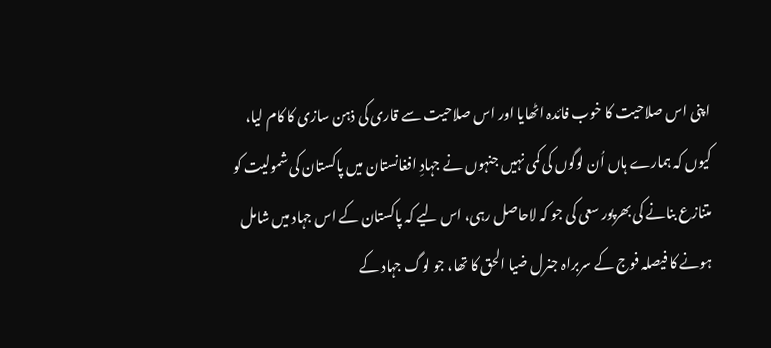اپنی اس صلاحیت کا خوب فائدہ اٹھایا اور اس صلاحیت سے قاری کی ذہن سازی کا کام لیا، کیوں کہ ہمارے ہاں اُن لوگوں کی کمی نہیں جنہوں نے جہادِ افغانستان میں پاکستان کی شمولیت کو متنازع بنانے کی بھرپور سعی کی جو کہ لاحاصل رہی، اس لیے کہ پاکستان کے اس جہاد میں شامل ہونے کا فیصلہ فوج کے سربراہ جنرل ضیا الحق کا تھا، جو لوگ جہاد کے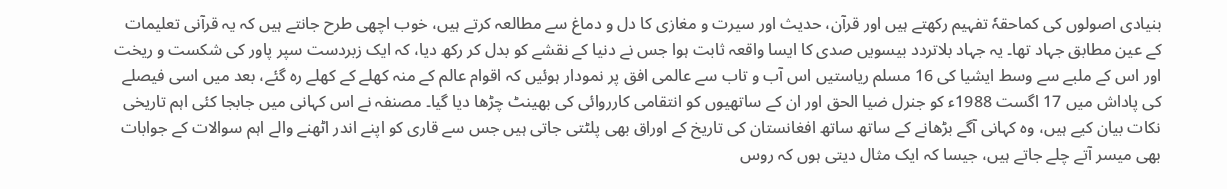بنیادی اصولوں کی کماحقہٗ تفہیم رکھتے ہیں اور قرآن، حدیث اور سیرت و مغازی کا دل و دماغ سے مطالعہ کرتے ہیں، خوب اچھی طرح جانتے ہیں کہ یہ قرآنی تعلیمات کے عین مطابق جہاد تھا۔ یہ جہاد بلاتردد بیسویں صدی کا ایسا واقعہ ثابت ہوا جس نے دنیا کے نقشے کو بدل کر رکھ دیا، کہ ایک زبردست سپر پاور کی شکست و ریخت اور اس کے ملبے سے وسط ایشیا کی 16 مسلم ریاستیں اس آب و تاب سے عالمی افق پر نمودار ہوئیں کہ اقوام عالم کے منہ کھلے کے کھلے رہ گئے، بعد میں اسی فیصلے کی پاداش میں 17 اگست 1988ء کو جنرل ضیا الحق اور ان کے ساتھیوں کو انتقامی کارروائی کی بھینٹ چڑھا دیا گیا۔ مصنفہ نے اس کہانی میں جابجا کئی اہم تاریخی نکات بیان کیے ہیں، وہ کہانی آگے بڑھانے کے ساتھ ساتھ افغانستان کی تاریخ کے اوراق بھی پلٹتی جاتی ہیں جس سے قاری کو اپنے اندر اٹھنے والے اہم سوالات کے جوابات بھی میسر آتے چلے جاتے ہیں، جیسا کہ ایک مثال دیتی ہوں کہ روس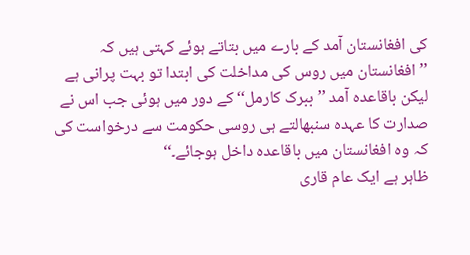کی افغانستان آمد کے بارے میں بتاتے ہوئے کہتی ہیں کہ ’’افغانستان میں روس کی مداخلت کی ابتدا تو بہت پرانی ہے لیکن باقاعدہ آمد ’’ببرک کارمل‘‘ کے دور میں ہوئی جب اس نے صدارت کا عہدہ سنبھالتے ہی روسی حکومت سے درخواست کی کہ وہ افغانستان میں باقاعدہ داخل ہوجائے۔‘‘
ظاہر ہے ایک عام قاری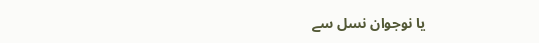یا نوجوان نسل سے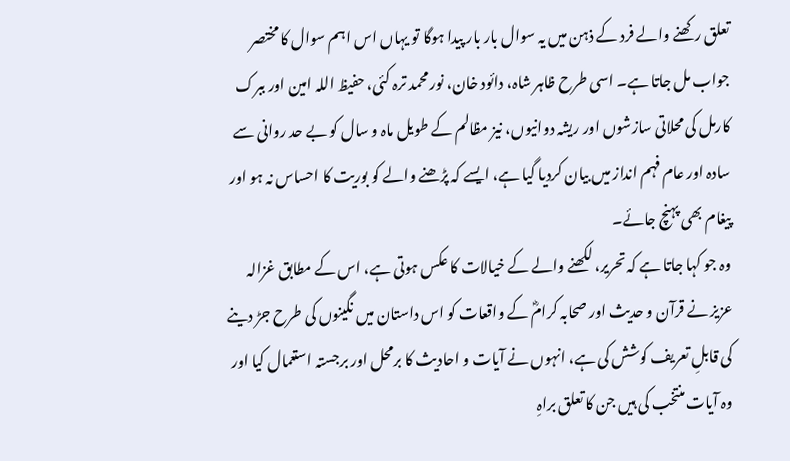تعلق رکھنے والے فرد کے ذہن میں یہ سوال بار بار پیدا ہوگا تو یہاں اس اہم سوال کا مختصر جواب مل جاتا ہے۔ اسی طرح ظاہر شاہ، دائود خان، نور محمد ترہ کئی، حفیظ اللہ امین اور ببرک کارمل کی محلاتی سازشوں اور ریشہ دوانیوں، نیز مظالم کے طویل ماہ و سال کو بے حد روانی سے سادہ اور عام فہم انداز میں بیان کردیا گیا ہے، ایسے کہ پڑھنے والے کو بوریت کا احساس نہ ہو اور پیغام بھی پہنچ جائے۔
وہ جو کہا جاتا ہے کہ تحریر، لکھنے والے کے خیالات کا عکس ہوتی ہے، اس کے مطابق غزالہ عزیز نے قرآن و حدیث اور صحابہ کرامؓ کے واقعات کو اس داستان میں نگینوں کی طرح جڑ دینے کی قابلِ تعریف کوشش کی ہے، انہوں نے آیات و احادیث کا برمحل اور برجستہ استعمال کیا اور وہ آیات منتخب کی ہیں جن کا تعلق براہِ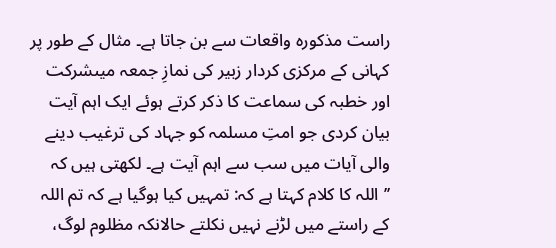راست مذکورہ واقعات سے بن جاتا ہے۔ مثال کے طور پر کہانی کے مرکزی کردار زبیر کی نمازِ جمعہ میںشرکت اور خطبہ کی سماعت کا ذکر کرتے ہوئے ایک اہم آیت بیان کردی جو امتِ مسلمہ کو جہاد کی ترغیب دینے والی آیات میں سب سے اہم آیت ہے۔ لکھتی ہیں کہ ’’اللہ کا کلام کہتا ہے کہ: تمہیں کیا ہوگیا ہے کہ تم اللہ کے راستے میں لڑنے نہیں نکلتے حالانکہ مظلوم لوگ،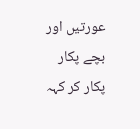عورتیں اور بچے پکار پکار کر کہہ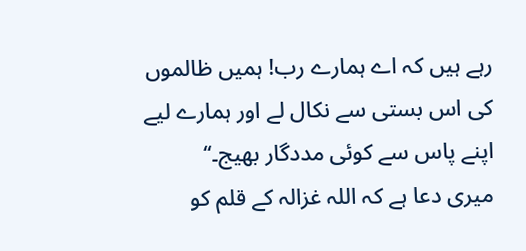رہے ہیں کہ اے ہمارے رب! ہمیں ظالموں کی اس بستی سے نکال لے اور ہمارے لیے اپنے پاس سے کوئی مددگار بھیج۔‘‘
میری دعا ہے کہ اللہ غزالہ کے قلم کو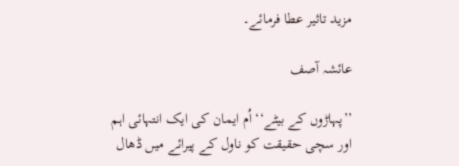مزید تاثیر عطا فرمائے۔

عائشہ آصف

’’پہاڑوں کے بیٹے‘‘ اُم ایمان کی ایک انتہائی اہم اور سچی حقیقت کو ناول کے پیرائے میں ڈھال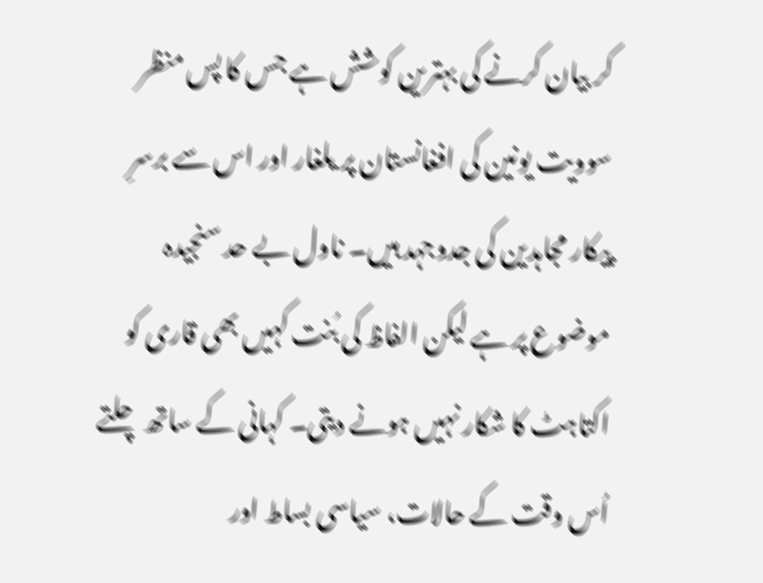کر بیان کرنے کی بہترین کوشش ہے جس کا پس منظر سوویت یونین کی افغانستان پر یلغار اور اس سے برسرِ پیکار مجاہدین کی جدوجہد ہیں۔ ناول بے حد سنجیدہ موضوع پر ہے لیکن الفاظ کی بُنت کہیں بھی قاری کو اکتاہٹ کا شکار نہیں ہونے دیتی۔ کہانی کے ساتھ چلتے اُس وقت کے حالات، سیاسی بساط اور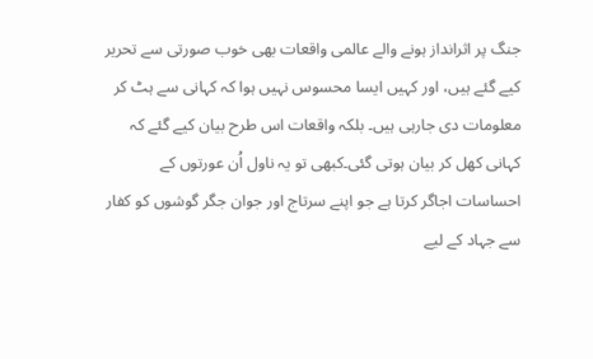جنگ پر اثرانداز ہونے والے عالمی واقعات بھی خوب صورتی سے تحریر کیے گئے ہیں، اور کہیں ایسا محسوس نہیں ہوا کہ کہانی سے ہٹ کر معلومات دی جارہی ہیں۔ بلکہ واقعات اس طرح بیان کیے گئے کہ کہانی کھل کر بیان ہوتی گئی۔کبھی تو یہ ناول اُن عورتوں کے احساسات اجاگر کرتا ہے جو اپنے سرتاج اور جوان جگر گوشوں کو کفار سے جہاد کے لیے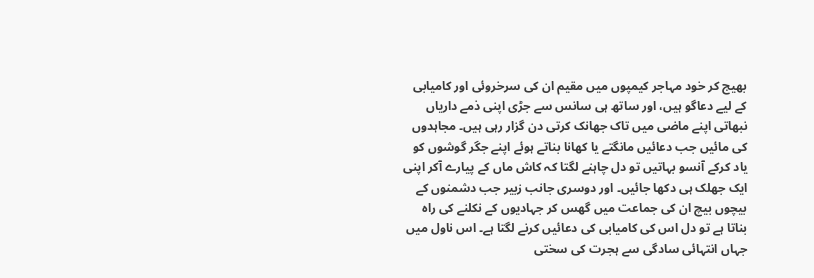بھیج کر خود مہاجر کیمپوں میں مقیم ان کی سرخروئی اور کامیابی کے لیے دعاگو ہیں، اور ساتھ ہی سانس سے جڑی اپنی ذمے داریاں نبھاتی اپنے ماضی میں تاک جھانک کرتی دن گزار رہی ہیں۔ مجاہدوں کی مائیں جب دعائیں مانگتے یا کھانا بناتے ہوئے اپنے جگر گوشوں کو یاد کرکے آنسو بہاتیں تو دل چاہنے لگتا کہ کاش ماں کے پیارے آکر اپنی ایک جھلک ہی دکھا جائیں۔ اور دوسری جانب زبیر جب دشمنوں کے بیچوں بیچ ان کی جماعت میں گھس کر جہادیوں کے نکلنے کی راہ بناتا ہے تو دل اس کی کامیابی کی دعائیں کرنے لگتا ہے۔ اس ناول میں جہاں انتہائی سادگی سے ہجرت کی سختی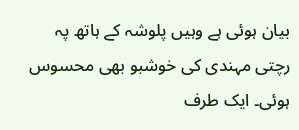بیان ہوئی ہے وہیں پلوشہ کے ہاتھ پہ رچتی مہندی کی خوشبو بھی محسوس ہوئی۔ ایک طرف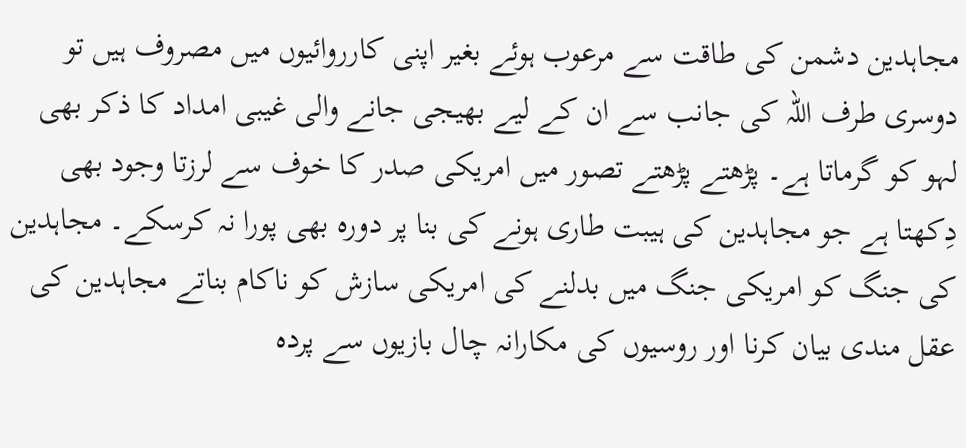مجاہدین دشمن کی طاقت سے مرعوب ہوئے بغیر اپنی کارروائیوں میں مصروف ہیں تو دوسری طرف اللہ کی جانب سے ان کے لیے بھیجی جانے والی غیبی امداد کا ذکر بھی لہو کو گرماتا ہے۔ پڑھتے پڑھتے تصور میں امریکی صدر کا خوف سے لرزتا وجود بھی دِکھتا ہے جو مجاہدین کی ہیبت طاری ہونے کی بنا پر دورہ بھی پورا نہ کرسکے۔ مجاہدین کی جنگ کو امریکی جنگ میں بدلنے کی امریکی سازش کو ناکام بناتے مجاہدین کی عقل مندی بیان کرنا اور روسیوں کی مکارانہ چال بازیوں سے پردہ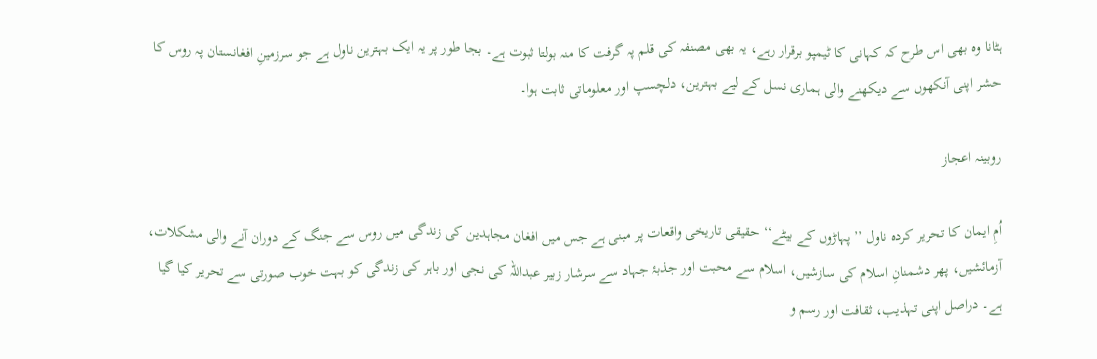ہٹانا وہ بھی اس طرح کہ کہانی کا ٹیمپو برقرار رہے، یہ بھی مصنفہ کی قلم پہ گرفت کا منہ بولتا ثبوت ہے۔ بجا طور پر یہ ایک بہترین ناول ہے جو سرزمینِ افغانستان پہ روس کا حشر اپنی آنکھوں سے دیکھنے والی ہماری نسل کے لیے بہترین، دلچسپ اور معلوماتی ثابت ہوا۔

روبینہ اعجاز

اُمِ ایمان کا تحریر کردہ ناول ’’ پہاڑوں کے بیٹے‘‘ حقیقی تاریخی واقعات پر مبنی ہے جس میں افغان مجاہدین کی زندگی میں روس سے جنگ کے دوران آنے والی مشکلات، آزمائشیں، پھر دشمنانِ اسلام کی سازشیں، اسلام سے محبت اور جذبۂ جہاد سے سرشار زبیر عبداللہ کی نجی اور باہر کی زندگی کو بہت خوب صورتی سے تحریر کیا گیا ہے۔ دراصل اپنی تہذیب، ثقافت اور رسم و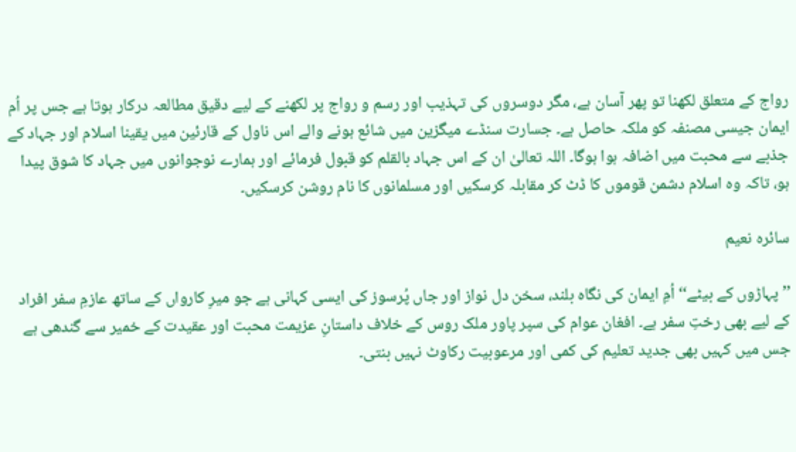رواج کے متعلق لکھنا تو پھر آسان ہے، مگر دوسروں کی تہذیب اور رسم و رواج پر لکھنے کے لیے دقیق مطالعہ درکار ہوتا ہے جس پر اُم ایمان جیسی مصنفہ کو ملکہ حاصل ہے۔ جسارت سنڈے میگزین میں شائع ہونے والے اس ناول کے قارئین میں یقینا اسلام اور جہاد کے جذبے سے محبت میں اضافہ ہوا ہوگا۔ اللہ تعالیٰ ان کے اس جہاد بالقلم کو قبول فرمائے اور ہمارے نوجوانوں میں جہاد کا شوق پیدا ہو، تاکہ وہ اسلام دشمن قوموں کا ڈٹ کر مقابلہ کرسکیں اور مسلمانوں کا نام روشن کرسکیں۔

سائرہ نعیم

’’پہاڑوں کے بیٹے‘‘ اُمِ ایمان کی نگاہ بلند، سخن دل نواز اور جاں پُرسوز کی ایسی کہانی ہے جو میرِ کارواں کے ساتھ عازمِ سفر افراد کے لیے بھی رختِ سفر ہے۔ افغان عوام کی سپر پاور ملک روس کے خلاف داستانِ عزیمت محبت اور عقیدت کے خمیر سے گندھی ہے جس میں کہیں بھی جدید تعلیم کی کمی اور مرعوبیت رکاوٹ نہیں بنتی۔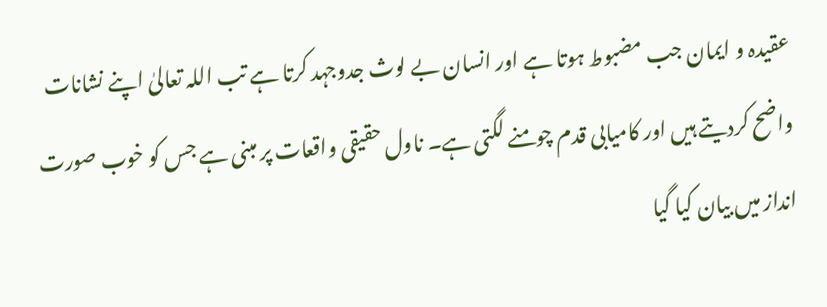عقیدہ و ایمان جب مضبوط ہوتا ہے اور انسان بے لوث جدوجہد کرتا ہے تب اللہ تعالیٰ اپنے نشانات واضح کردیتے ہیں اور کامیابی قدم چومنے لگتی ہے۔ ناول حقیقی واقعات پر مبنی ہے جس کو خوب صورت انداز میں بیان کیا گیا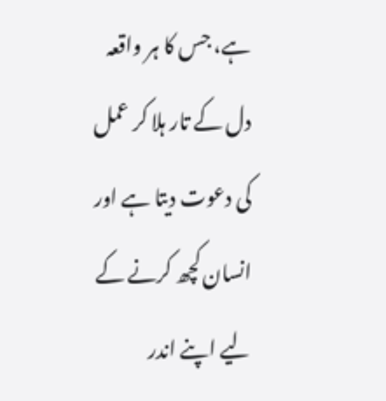ہے، جس کا ہر واقعہ دل کے تار ہلا کر عمل کی دعوت دیتا ہے اور انسان کچھ کرنے کے لیے اپنے اندر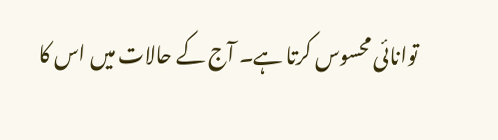توانائی محسوس کرتا ہے۔ آج کے حالات میں اس کا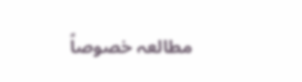مطالعہ خصوصاً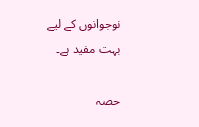نوجوانوں کے لیے بہت مفید ہے۔

حصہ